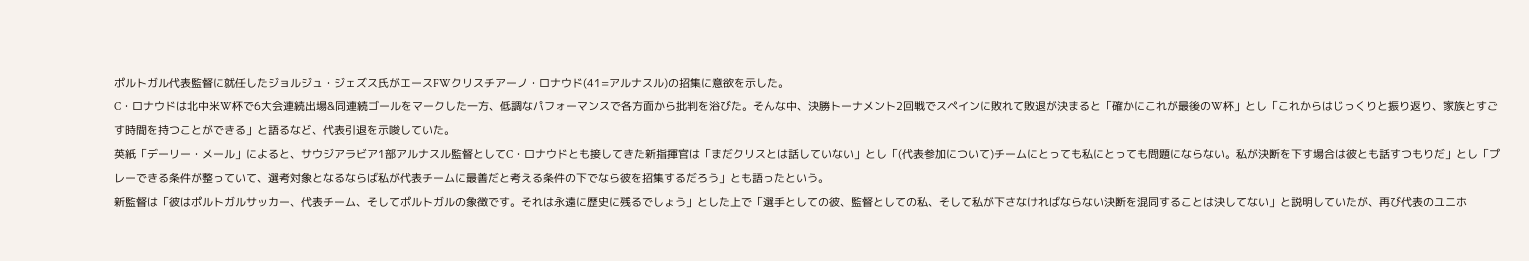ポルトガル代表監督に就任したジョルジュ・ジェズス氏がエースFWクリスチアーノ・ロナウド(41=アルナスル)の招集に意欲を示した。
C・ロナウドは北中米W杯で6大会連続出場&同連続ゴールをマークした一方、低調なパフォーマンスで各方面から批判を浴びた。そんな中、決勝トーナメント2回戦でスペインに敗れて敗退が決まると「確かにこれが最後のW杯」とし「これからはじっくりと振り返り、家族とすごす時間を持つことができる」と語るなど、代表引退を示唆していた。
英紙「デーリー・メール」によると、サウジアラビア1部アルナスル監督としてC・ロナウドとも接してきた新指揮官は「まだクリスとは話していない」とし「(代表参加について)チームにとっても私にとっても問題にならない。私が決断を下す場合は彼とも話すつもりだ」とし「プレーできる条件が整っていて、選考対象となるならば私が代表チームに最善だと考える条件の下でなら彼を招集するだろう」とも語ったという。
新監督は「彼はポルトガルサッカー、代表チーム、そしてポルトガルの象徴です。それは永遠に歴史に残るでしょう」とした上で「選手としての彼、監督としての私、そして私が下さなければならない決断を混同することは決してない」と説明していたが、再び代表のユニホ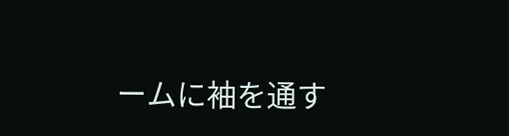ームに袖を通す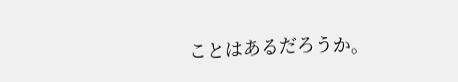ことはあるだろうか。